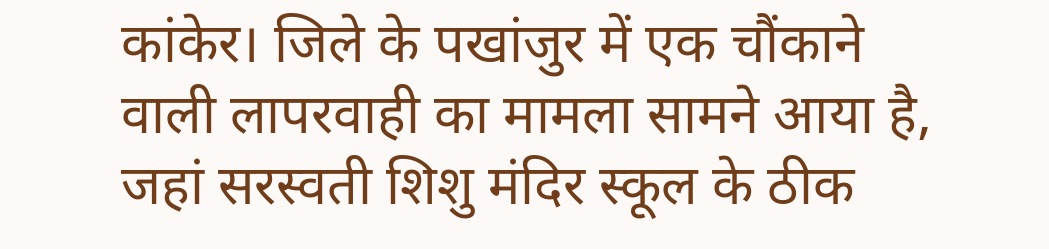कांकेर। जिले के पखांजुर में एक चौंकाने वाली लापरवाही का मामला सामने आया है, जहां सरस्वती शिशु मंदिर स्कूल के ठीक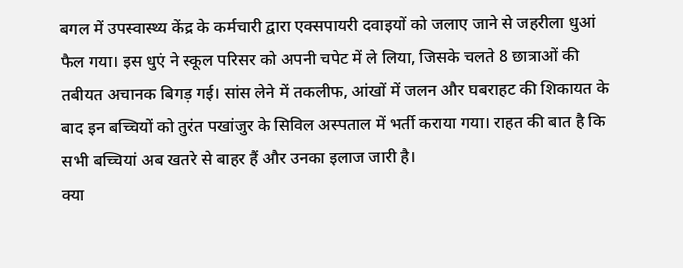बगल में उपस्वास्थ्य केंद्र के कर्मचारी द्वारा एक्सपायरी दवाइयों को जलाए जाने से जहरीला धुआं फैल गया। इस धुएं ने स्कूल परिसर को अपनी चपेट में ले लिया, जिसके चलते 8 छात्राओं की तबीयत अचानक बिगड़ गई। सांस लेने में तकलीफ, आंखों में जलन और घबराहट की शिकायत के बाद इन बच्चियों को तुरंत पखांजुर के सिविल अस्पताल में भर्ती कराया गया। राहत की बात है कि सभी बच्चियां अब खतरे से बाहर हैं और उनका इलाज जारी है।
क्या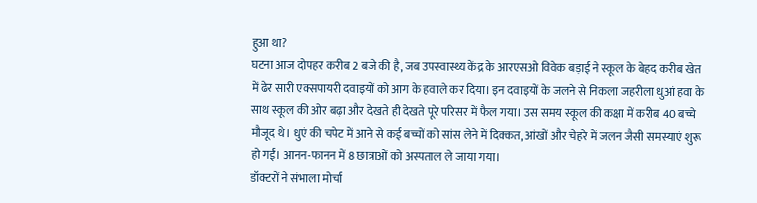हुआ था?
घटना आज दोपहर करीब 2 बजे की है, जब उपस्वास्थ्य केंद्र के आरएसओ विवेक बड़ाई ने स्कूल के बेहद करीब खेत में ढेर सारी एक्सपायरी दवाइयों को आग के हवाले कर दिया। इन दवाइयों के जलने से निकला जहरीला धुआं हवा के साथ स्कूल की ओर बढ़ा और देखते ही देखते पूरे परिसर में फैल गया। उस समय स्कूल की कक्षा में करीब 40 बच्चे मौजूद थे। धुएं की चपेट में आने से कई बच्चों को सांस लेने में दिक्कत, आंखों और चेहरे में जलन जैसी समस्याएं शुरू हो गईं। आनन-फानन में 8 छात्राओं को अस्पताल ले जाया गया।
डॉक्टरों ने संभाला मोर्चा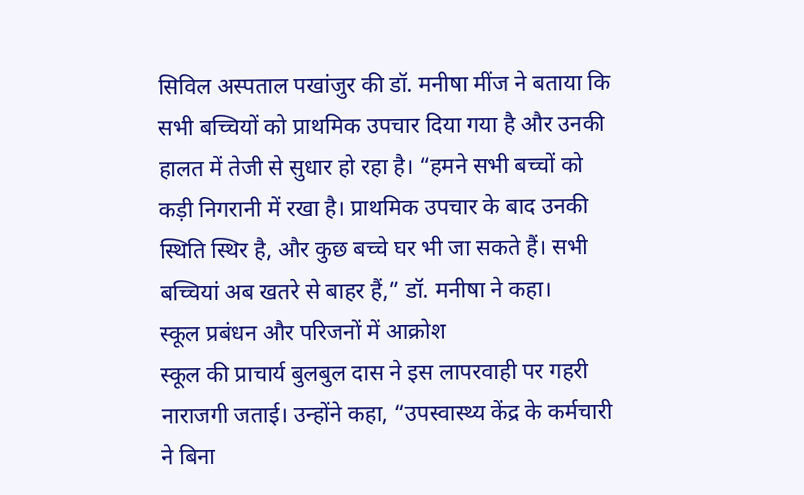सिविल अस्पताल पखांजुर की डॉ. मनीषा मींज ने बताया कि सभी बच्चियों को प्राथमिक उपचार दिया गया है और उनकी हालत में तेजी से सुधार हो रहा है। “हमने सभी बच्चों को कड़ी निगरानी में रखा है। प्राथमिक उपचार के बाद उनकी स्थिति स्थिर है, और कुछ बच्चे घर भी जा सकते हैं। सभी बच्चियां अब खतरे से बाहर हैं,” डॉ. मनीषा ने कहा।
स्कूल प्रबंधन और परिजनों में आक्रोश
स्कूल की प्राचार्य बुलबुल दास ने इस लापरवाही पर गहरी नाराजगी जताई। उन्होंने कहा, “उपस्वास्थ्य केंद्र के कर्मचारी ने बिना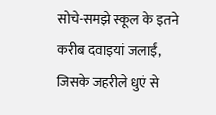सोचे-समझे स्कूल के इतने करीब दवाइयां जलाईं, जिसके जहरीले धुएं से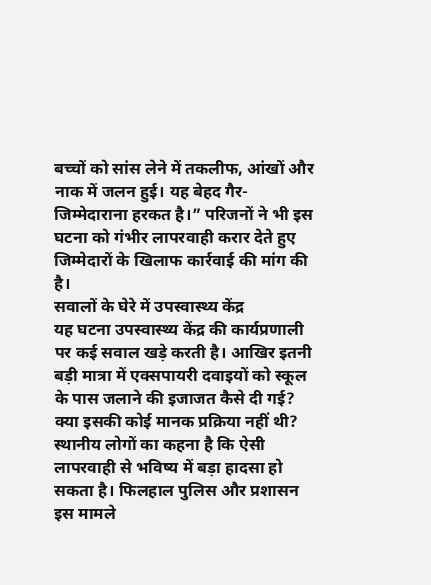बच्चों को सांस लेने में तकलीफ, आंखों और नाक में जलन हुई। यह बेहद गैर-जिम्मेदाराना हरकत है।” परिजनों ने भी इस घटना को गंभीर लापरवाही करार देते हुए जिम्मेदारों के खिलाफ कार्रवाई की मांग की है।
सवालों के घेरे में उपस्वास्थ्य केंद्र
यह घटना उपस्वास्थ्य केंद्र की कार्यप्रणाली पर कई सवाल खड़े करती है। आखिर इतनी बड़ी मात्रा में एक्सपायरी दवाइयों को स्कूल के पास जलाने की इजाजत कैसे दी गई? क्या इसकी कोई मानक प्रक्रिया नहीं थी? स्थानीय लोगों का कहना है कि ऐसी लापरवाही से भविष्य में बड़ा हादसा हो सकता है। फिलहाल पुलिस और प्रशासन इस मामले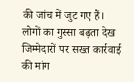की जांच में जुट गए हैं। लोगों का गुस्सा बढ़ता देख जिम्मेदारों पर सख्त कार्रवाई की मांग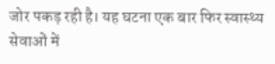जोर पकड़ रही है। यह घटना एक बार फिर स्वास्थ्य सेवाओं में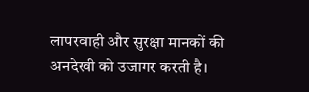लापरवाही और सुरक्षा मानकों की अनदेखी को उजागर करती है।